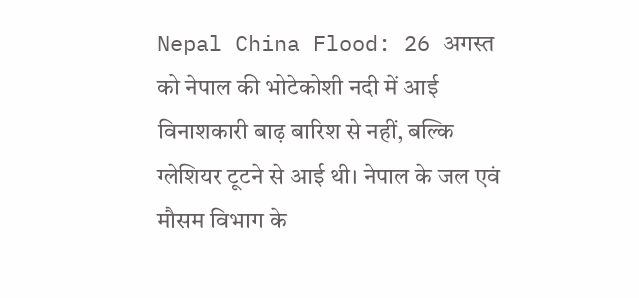Nepal China Flood: 26 अगस्त को नेपाल की भोटेकोशी नदी में आई विनाशकारी बाढ़ बारिश से नहीं, बल्कि ग्लेशियर टूटने से आई थी। नेपाल के जल एवं मौसम विभाग के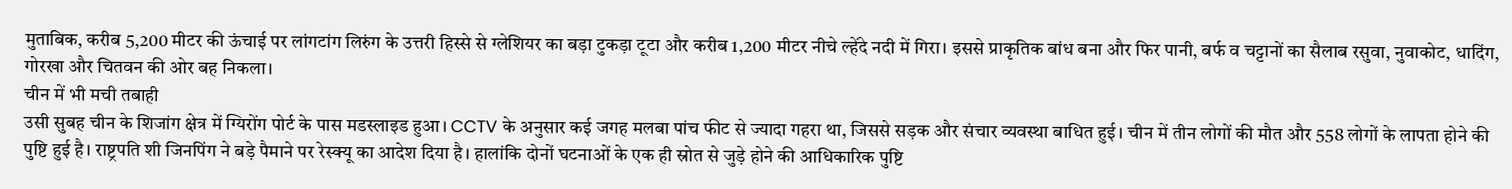मुताबिक, करीब 5,200 मीटर की ऊंचाई पर लांगटांग लिरुंग के उत्तरी हिस्से से ग्लेशियर का बड़ा टुकड़ा टूटा और करीब 1,200 मीटर नीचे ल्हेंदे नदी में गिरा। इससे प्राकृतिक बांध बना और फिर पानी, बर्फ व चट्टानों का सैलाब रसुवा, नुवाकोट, धादिंग, गोरखा और चितवन की ओर बह निकला।
चीन में भी मची तबाही
उसी सुबह चीन के शिजांग क्षेत्र में ग्यिरोंग पोर्ट के पास मडस्लाइड हुआ। CCTV के अनुसार कई जगह मलबा पांच फीट से ज्यादा गहरा था, जिससे सड़क और संचार व्यवस्था बाधित हुई। चीन में तीन लोगों की मौत और 558 लोगों के लापता होने की पुष्टि हुई है। राष्ट्रपति शी जिनपिंग ने बड़े पैमाने पर रेस्क्यू का आदेश दिया है। हालांकि दोनों घटनाओं के एक ही स्रोत से जुड़े होने की आधिकारिक पुष्टि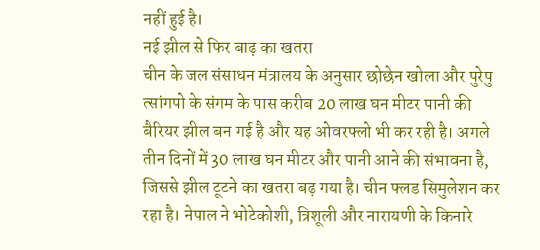नहीं हुई है।
नई झील से फिर बाढ़ का खतरा
चीन के जल संसाधन मंत्रालय के अनुसार छोछेन खोला और पुरेपु त्सांगपो के संगम के पास करीब 20 लाख घन मीटर पानी की बैरियर झील बन गई है और यह ओवरफ्लो भी कर रही है। अगले तीन दिनों में 30 लाख घन मीटर और पानी आने की संभावना है, जिससे झील टूटने का खतरा बढ़ गया है। चीन फ्लड सिमुलेशन कर रहा है। नेपाल ने भोटेकोशी, त्रिशूली और नारायणी के किनारे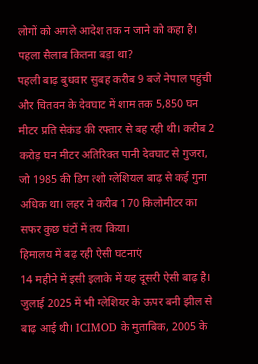लोगों को अगले आदेश तक न जाने को कहा है।
पहला सैलाब कितना बड़ा था?
पहली बाढ़ बुधवार सुबह करीब 9 बजे नेपाल पहुंची और चितवन के देवघाट में शाम तक 5,850 घन मीटर प्रति सेकंड की रफ्तार से बह रही थी। करीब 2 करोड़ घन मीटर अतिरिक्त पानी देवघाट से गुजरा, जो 1985 की डिग त्शो ग्लेशियल बाढ़ से कई गुना अधिक था। लहर ने करीब 170 किलोमीटर का सफर कुछ घंटों में तय किया।
हिमालय में बढ़ रही ऐसी घटनाएं
14 महीने में इसी इलाके में यह दूसरी ऐसी बाढ़ है। जुलाई 2025 में भी ग्लेशियर के ऊपर बनी झील से बाढ़ आई थी। ICIMOD के मुताबिक, 2005 के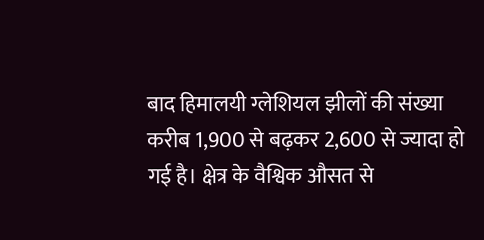बाद हिमालयी ग्लेशियल झीलों की संख्या करीब 1,900 से बढ़कर 2,600 से ज्यादा हो गई है। क्षेत्र के वैश्विक औसत से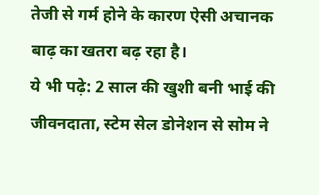तेजी से गर्म होने के कारण ऐसी अचानक बाढ़ का खतरा बढ़ रहा है।
ये भी पढ़े: 2 साल की खुशी बनी भाई की जीवनदाता, स्टेम सेल डोनेशन से सोम ने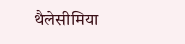थैलेसीमिया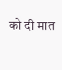को दी मात